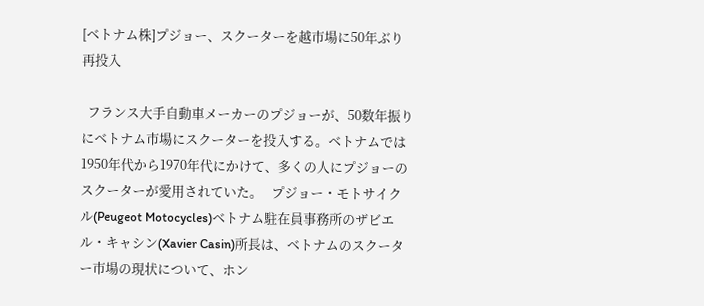[ベトナム株]プジョー、スクーターを越市場に50年ぶり再投入

  フランス大手自動車メーカーのプジョーが、50数年振りにベトナム市場にスクーターを投入する。ベトナムでは1950年代から1970年代にかけて、多くの人にプジョーのスクーターが愛用されていた。   プジョー・モトサイクル(Peugeot Motocycles)ベトナム駐在員事務所のザビエル・キャシン(Xavier Casin)所長は、ベトナムのスクーター市場の現状について、ホン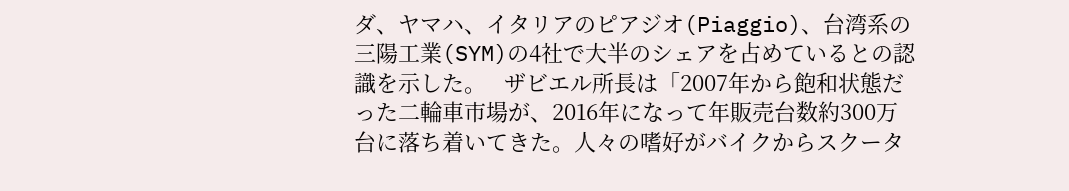ダ、ヤマハ、イタリアのピアジオ(Piaggio)、台湾系の三陽工業(SYM)の4社で大半のシェアを占めているとの認識を示した。   ザビエル所長は「2007年から飽和状態だった二輪車市場が、2016年になって年販売台数約300万台に落ち着いてきた。人々の嗜好がバイクからスクータ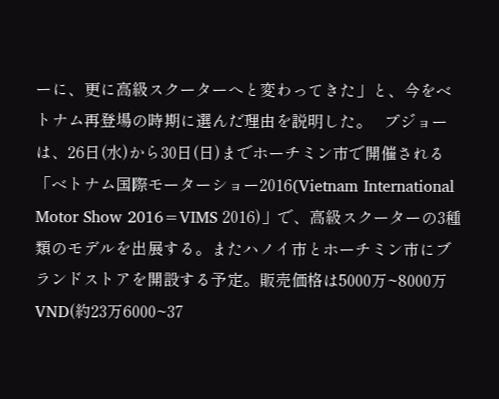ーに、更に高級スクーターへと変わってきた」と、今をベトナム再登場の時期に選んだ理由を説明した。   プジョーは、26日(水)から30日(日)までホーチミン市で開催される「ベトナム国際モーターショー2016(Vietnam International Motor Show 2016=VIMS 2016)」で、高級スクーターの3種類のモデルを出展する。またハノイ市とホーチミン市にブランドストアを開設する予定。販売価格は5000万~8000万VND(約23万6000~37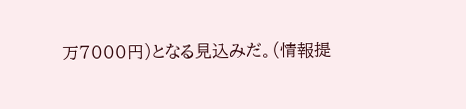万7000円)となる見込みだ。(情報提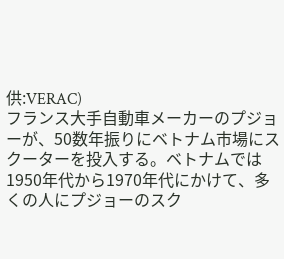供:VERAC)
フランス大手自動車メーカーのプジョーが、50数年振りにベトナム市場にスクーターを投入する。ベトナムでは1950年代から1970年代にかけて、多くの人にプジョーのスク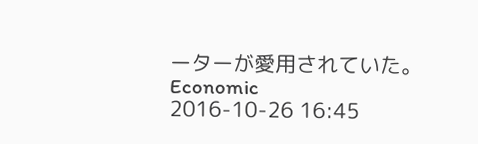ーターが愛用されていた。
Economic
2016-10-26 16:45